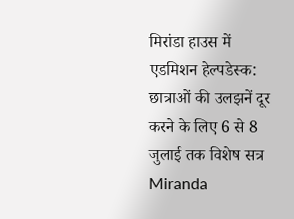मिरांडा हाउस में एडमिशन हेल्पडेस्क: छात्राओं की उलझनें दूर करने के लिए 6 से 8 जुलाई तक विशेष सत्र
Miranda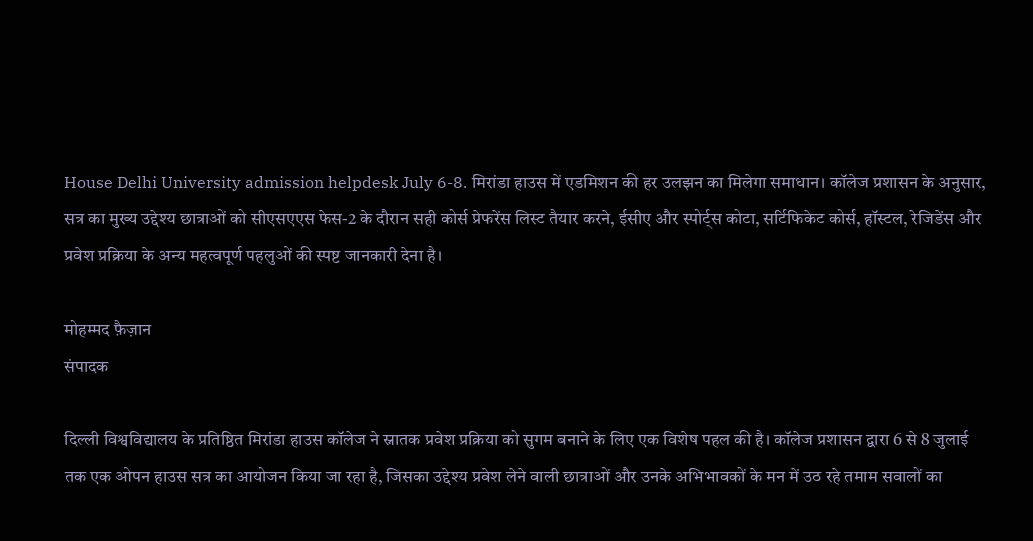House Delhi University admission helpdesk July 6-8. मिरांडा हाउस में एडमिशन की हर उलझन का मिलेगा समाधान। कॉलेज प्रशासन के अनुसार, सत्र का मुख्य उद्देश्य छात्राओं को सीएसएएस फेस-2 के दौरान सही कोर्स प्रेफरेंस लिस्ट तैयार करने, ईसीए और स्पोर्ट्स कोटा, सर्टिफिकेट कोर्स, हॉस्टल, रेजिडेंस और प्रवेश प्रक्रिया के अन्य महत्वपूर्ण पहलुओं की स्पष्ट जानकारी देना है।

मोहम्मद फ़ैज़ान
संपादक

दिल्ली विश्वविद्यालय के प्रतिष्ठित मिरांडा हाउस कॉलेज ने स्नातक प्रवेश प्रक्रिया को सुगम बनाने के लिए एक विशेष पहल की है। कॉलेज प्रशासन द्वारा 6 से 8 जुलाई तक एक ओपन हाउस सत्र का आयोजन किया जा रहा है, जिसका उद्देश्य प्रवेश लेने वाली छात्राओं और उनके अभिभावकों के मन में उठ रहे तमाम सवालों का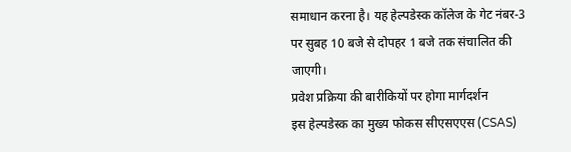समाधान करना है। यह हेल्पडेस्क कॉलेज के गेट नंबर-3 पर सुबह 10 बजे से दोपहर 1 बजे तक संचालित की जाएगी।
प्रवेश प्रक्रिया की बारीकियों पर होगा मार्गदर्शन
इस हेल्पडेस्क का मुख्य फोकस सीएसएएस (CSAS)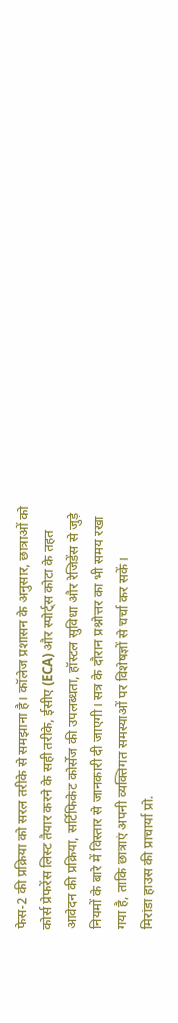फेस-2 की प्रक्रिया को सरल तरीके से समझाना है। कॉलेज प्रशासन के अनुसार, छात्राओं को कोर्स प्रेफरेंस लिस्ट तैयार करने के सही तरीके, ईसीए (ECA) और स्पोर्ट्स कोटा के तहत आवेदन की प्रक्रिया, सर्टिफिकेट कोर्सेज की उपलब्धता, हॉस्टल सुविधा और रेजिडेंस से जुड़े नियमों के बारे में विस्तार से जानकारी दी जाएगी। सत्र के दौरान प्रश्नोत्तर का भी समय रखा गया है, ताकि छात्राएं अपनी व्यक्तिगत समस्याओं पर विशेषज्ञों से चर्चा कर सकें।
मिरांडा हाउस की प्राचार्या प्रो.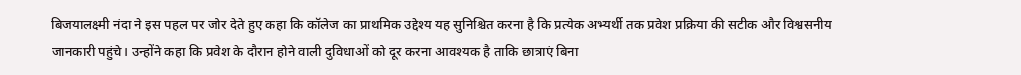बिजयालक्ष्मी नंदा ने इस पहल पर जोर देते हुए कहा कि कॉलेज का प्राथमिक उद्देश्य यह सुनिश्चित करना है कि प्रत्येक अभ्यर्थी तक प्रवेश प्रक्रिया की सटीक और विश्वसनीय जानकारी पहुंचे। उन्होंने कहा कि प्रवेश के दौरान होने वाली दुविधाओं को दूर करना आवश्यक है ताकि छात्राएं बिना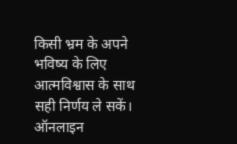किसी भ्रम के अपने भविष्य के लिए आत्मविश्वास के साथ सही निर्णय ले सकें।
ऑनलाइन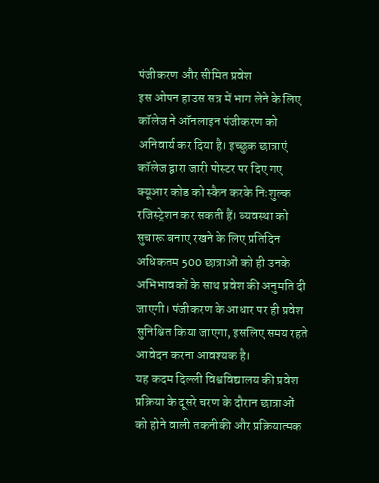पंजीकरण और सीमित प्रवेश
इस ओपन हाउस सत्र में भाग लेने के लिए कॉलेज ने ऑनलाइन पंजीकरण को अनिवार्य कर दिया है। इच्छुक छात्राएं कॉलेज द्वारा जारी पोस्टर पर दिए गए क्यूआर कोड को स्कैन करके निःशुल्क रजिस्ट्रेशन कर सकती हैं। व्यवस्था को सुचारू बनाए रखने के लिए प्रतिदिन अधिकतम 500 छात्राओं को ही उनके अभिभावकों के साथ प्रवेश की अनुमति दी जाएगी। पंजीकरण के आधार पर ही प्रवेश सुनिश्चित किया जाएगा, इसलिए समय रहते आवेदन करना आवश्यक है।
यह कदम दिल्ली विश्वविद्यालय की प्रवेश प्रक्रिया के दूसरे चरण के दौरान छात्राओं को होने वाली तकनीकी और प्रक्रियात्मक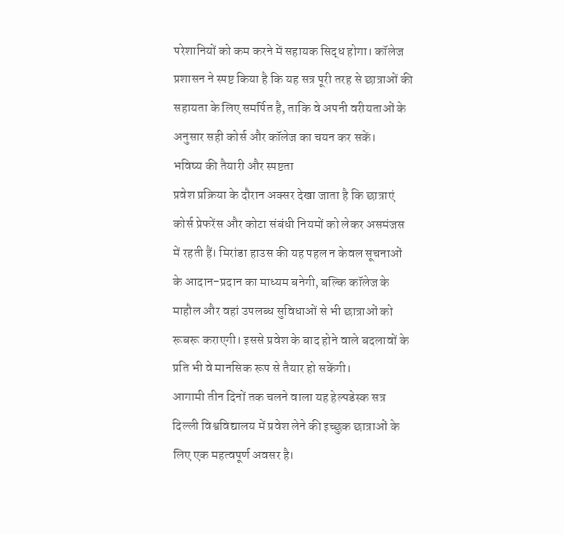परेशानियों को कम करने में सहायक सिद्ध होगा। कॉलेज प्रशासन ने स्पष्ट किया है कि यह सत्र पूरी तरह से छात्राओं की सहायता के लिए समर्पित है, ताकि वे अपनी वरीयताओं के अनुसार सही कोर्स और कॉलेज का चयन कर सकें।
भविष्य की तैयारी और स्पष्टता
प्रवेश प्रक्रिया के दौरान अक्सर देखा जाता है कि छात्राएं कोर्स प्रेफरेंस और कोटा संबंधी नियमों को लेकर असमंजस में रहती हैं। मिरांडा हाउस की यह पहल न केवल सूचनाओं के आदान-प्रदान का माध्यम बनेगी, बल्कि कॉलेज के माहौल और वहां उपलब्ध सुविधाओं से भी छात्राओं को रूबरू कराएगी। इससे प्रवेश के बाद होने वाले बदलावों के प्रति भी वे मानसिक रूप से तैयार हो सकेंगी।
आगामी तीन दिनों तक चलने वाला यह हेल्पडेस्क सत्र दिल्ली विश्वविद्यालय में प्रवेश लेने की इच्छुक छात्राओं के लिए एक महत्वपूर्ण अवसर है।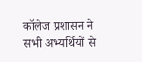कॉलेज प्रशासन ने सभी अभ्यर्थियों से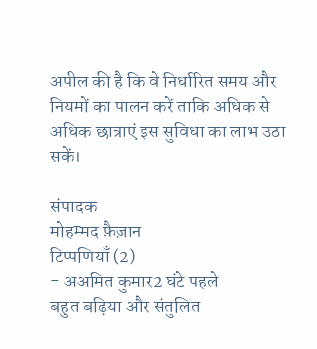अपील की है कि वे निर्धारित समय और नियमों का पालन करें ताकि अधिक से अधिक छात्राएं इस सुविधा का लाभ उठा सकें।

संपादक
मोहम्मद फ़ैज़ान
टिप्पणियाँ (2)
- अअमित कुमार2 घंटे पहले
बहुत बढ़िया और संतुलित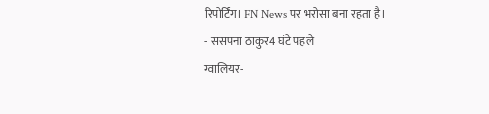रिपोर्टिंग। FN News पर भरोसा बना रहता है।
- ससपना ठाकुर4 घंटे पहले
ग्वालियर-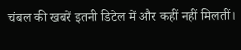चंबल की खबरें इतनी डिटेल में और कहीं नहीं मिलतीं।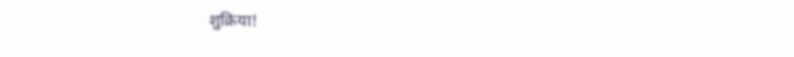शुक्रिया!